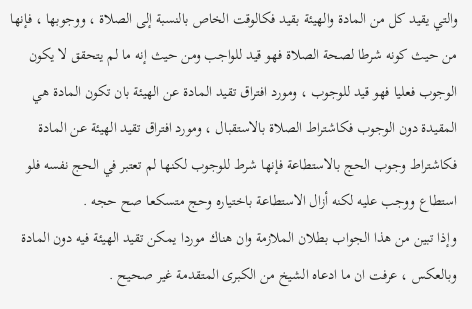والتي يقيد كل من المادة والهيئة بقيد فكالوقت الخاص بالنسبة إلى الصلاة ، ووجوبها ، فإنها من حيث كونه شرطا لصحة الصلاة فهو قيد للواجب ومن حيث إنه ما لم يتحقق لا يكون الوجوب فعليا فهو قيد للوجوب ، ومورد افتراق تقيد المادة عن الهيئة بان تكون المادة هي المقيدة دون الوجوب فكاشتراط الصلاة بالاستقبال ، ومورد افتراق تقيد الهيئة عن المادة فكاشتراط وجوب الحج بالاستطاعة فإنها شرط للوجوب لكنها لم تعتبر في الحج نفسه فلو استطاع ووجب عليه لكنه أزال الاستطاعة باختياره وحج متسكعا صح حجه .
وإذا تبين من هذا الجواب بطلان الملازمة وان هناك موردا يمكن تقيد الهيئة فيه دون المادة وبالعكس ، عرفت ان ما ادعاه الشيخ من الكبرى المتقدمة غير صحيح .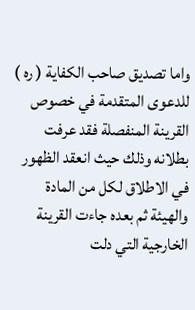واما تصديق صاحب الكفاية ( ره ) للدعوى المتقدمة في خصوص القرينة المنفصلة فقد عرفت بطلانه وذلك حيث انعقد الظهور في الاطلاق لكل من المادة والهيئة ثم بعده جاءت القرينة الخارجية التي دلت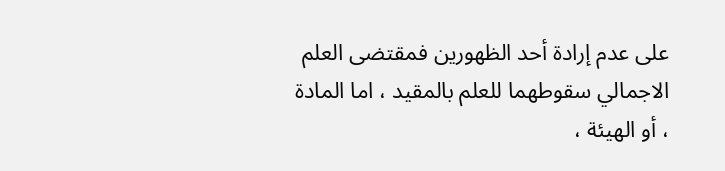على عدم إرادة أحد الظهورين فمقتضى العلم الاجمالي سقوطهما للعلم بالمقيد ، اما المادة ، أو الهيئة ،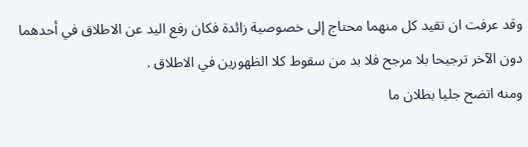وقد عرفت ان تقيد كل منهما محتاج إلى خصوصية زائدة فكان رفع اليد عن الاطلاق في أحدهما دون الآخر ترجيحا بلا مرجح فلا بد من سقوط كلا الظهورين في الاطلاق .
ومنه اتضح جليا بطلان ما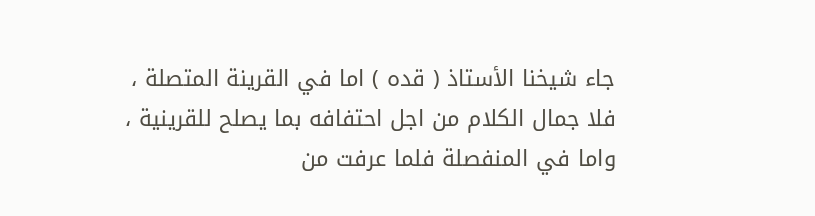جاء شيخنا الأستاذ ( قده ) اما في القرينة المتصلة ، فلا جمال الكلام من اجل احتفافه بما يصلح للقرينية ، واما في المنفصلة فلما عرفت من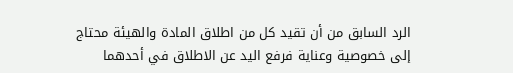الرد السابق من أن تقيد كل من اطلاق المادة والهيئة محتاج إلى خصوصية وعناية فرفع اليد عن الاطلاق في أحدهما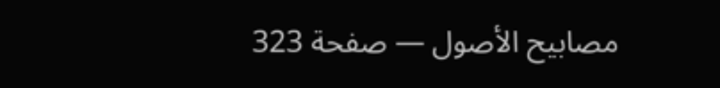مصابيح الأصول — صفحة 323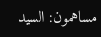مساهمون: السيد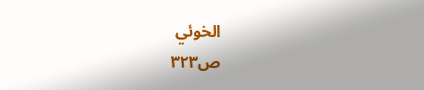الخوئي
ص٣٢٣